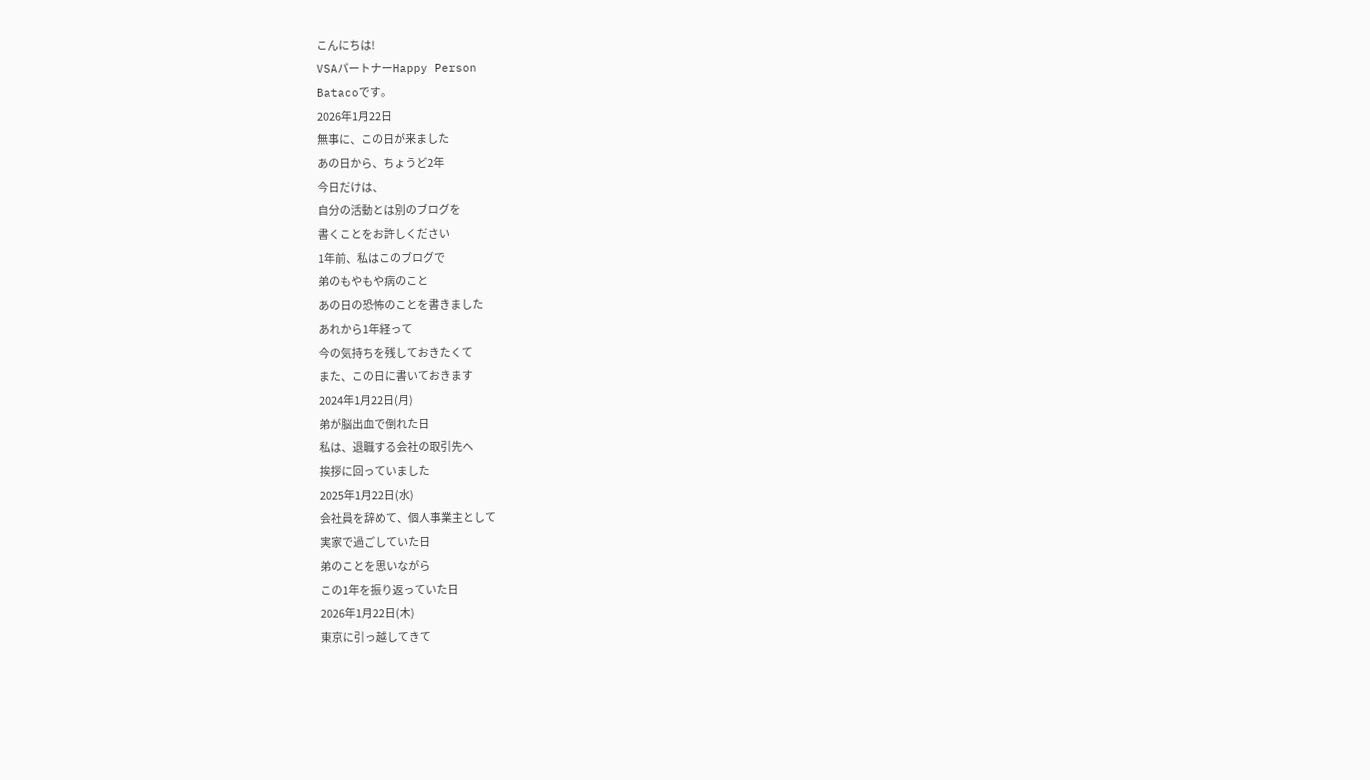こんにちは!
VSAパートナーHappy Person
Batacoです。
2026年1月22日
無事に、この日が来ました
あの日から、ちょうど2年
今日だけは、
自分の活動とは別のブログを
書くことをお許しください
1年前、私はこのブログで
弟のもやもや病のこと
あの日の恐怖のことを書きました
あれから1年経って
今の気持ちを残しておきたくて
また、この日に書いておきます
2024年1月22日(月)
弟が脳出血で倒れた日
私は、退職する会社の取引先へ
挨拶に回っていました
2025年1月22日(水)
会社員を辞めて、個人事業主として
実家で過ごしていた日
弟のことを思いながら
この1年を振り返っていた日
2026年1月22日(木)
東京に引っ越してきて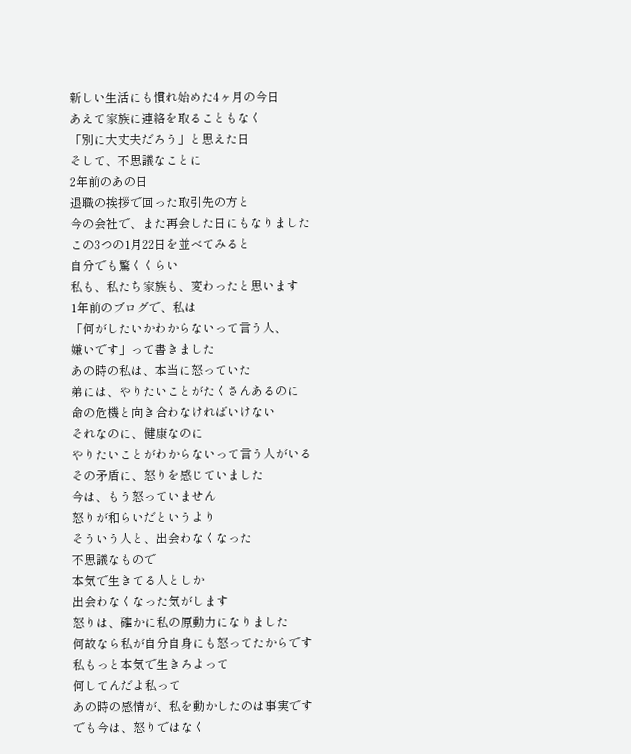新しい生活にも慣れ始めた4ヶ月の今日
あえて家族に連絡を取ることもなく
「別に大丈夫だろう」と思えた日
そして、不思議なことに
2年前のあの日
退職の挨拶で回った取引先の方と
今の会社で、また再会した日にもなりました
この3つの1月22日を並べてみると
自分でも驚くくらい
私も、私たち家族も、変わったと思います
1年前のブログで、私は
「何がしたいかわからないって言う人、
嫌いです」って書きました
あの時の私は、本当に怒っていた
弟には、やりたいことがたくさんあるのに
命の危機と向き合わなければいけない
それなのに、健康なのに
やりたいことがわからないって言う人がいる
その矛盾に、怒りを感じていました
今は、もう怒っていません
怒りが和らいだというより
そういう人と、出会わなくなった
不思議なもので
本気で生きてる人としか
出会わなくなった気がします
怒りは、確かに私の原動力になりました
何故なら私が自分自身にも怒ってたからです
私もっと本気で生きろよって
何してんだよ私って
あの時の感情が、私を動かしたのは事実です
でも今は、怒りではなく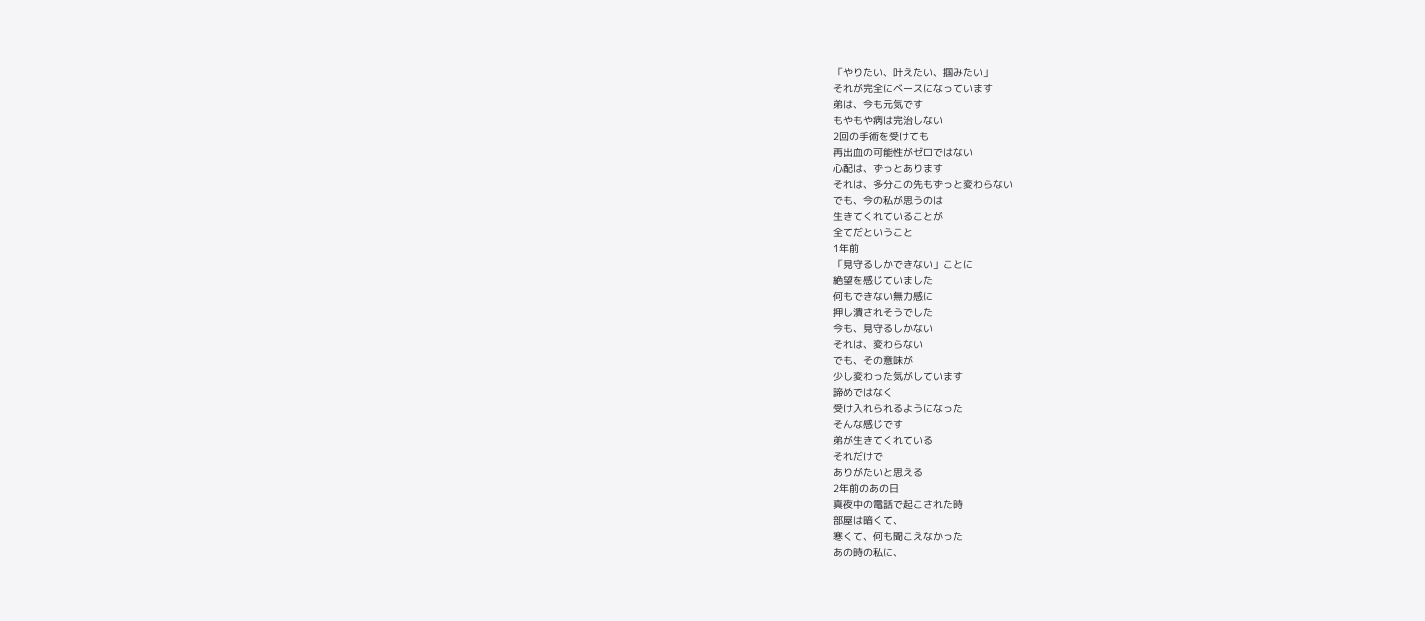「やりたい、叶えたい、掴みたい」
それが完全にベースになっています
弟は、今も元気です
もやもや病は完治しない
2回の手術を受けても
再出血の可能性がゼロではない
心配は、ずっとあります
それは、多分この先もずっと変わらない
でも、今の私が思うのは
生きてくれていることが
全てだということ
1年前
「見守るしかできない」ことに
絶望を感じていました
何もできない無力感に
押し潰されそうでした
今も、見守るしかない
それは、変わらない
でも、その意味が
少し変わった気がしています
諦めではなく
受け入れられるようになった
そんな感じです
弟が生きてくれている
それだけで
ありがたいと思える
2年前のあの日
真夜中の電話で起こされた時
部屋は暗くて、
寒くて、何も聞こえなかった
あの時の私に、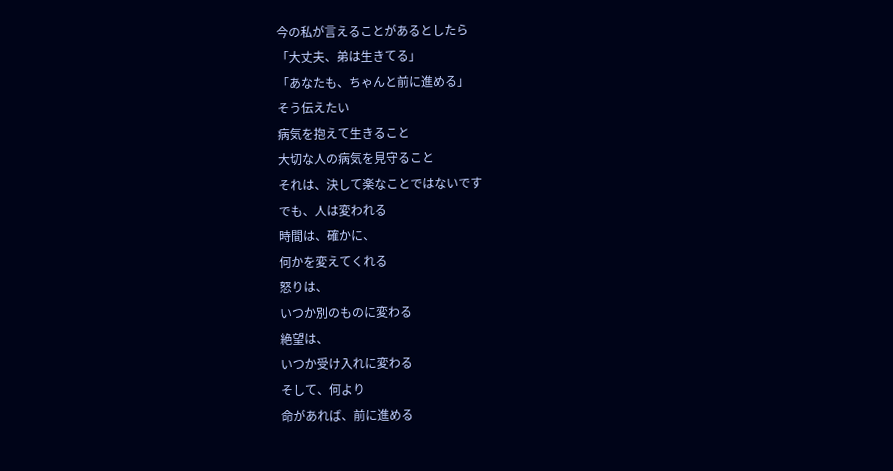今の私が言えることがあるとしたら
「大丈夫、弟は生きてる」
「あなたも、ちゃんと前に進める」
そう伝えたい
病気を抱えて生きること
大切な人の病気を見守ること
それは、決して楽なことではないです
でも、人は変われる
時間は、確かに、
何かを変えてくれる
怒りは、
いつか別のものに変わる
絶望は、
いつか受け入れに変わる
そして、何より
命があれば、前に進める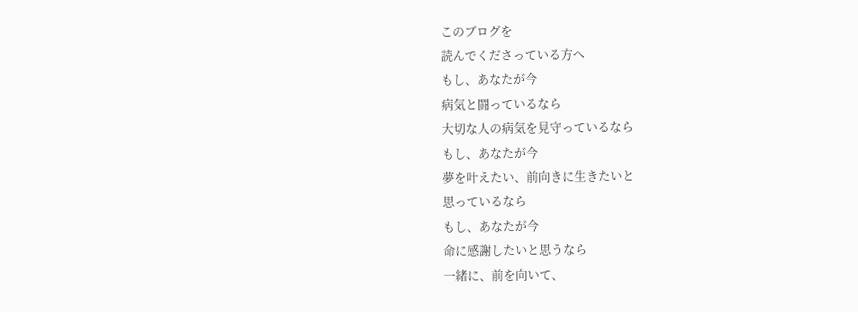このブログを
読んでくださっている方へ
もし、あなたが今
病気と闘っているなら
大切な人の病気を見守っているなら
もし、あなたが今
夢を叶えたい、前向きに生きたいと
思っているなら
もし、あなたが今
命に感謝したいと思うなら
一緒に、前を向いて、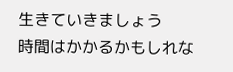生きていきましょう
時間はかかるかもしれな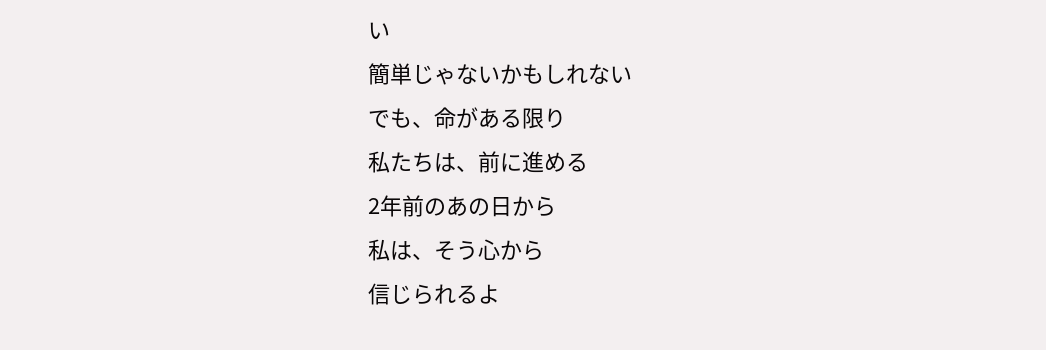い
簡単じゃないかもしれない
でも、命がある限り
私たちは、前に進める
2年前のあの日から
私は、そう心から
信じられるよ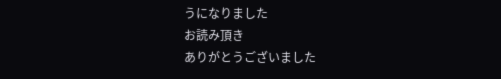うになりました
お読み頂き
ありがとうございました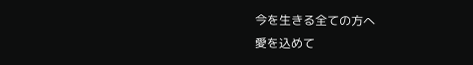今を生きる全ての方へ
愛を込めて